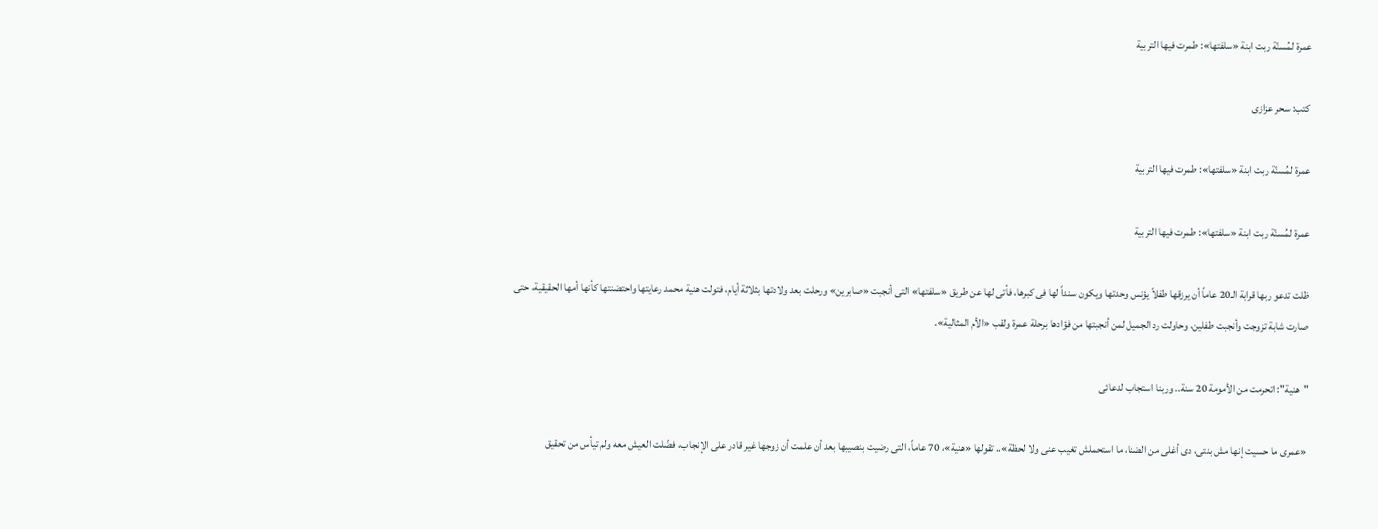عمرة لمُسنّة ربت ابنة «سلفتها»: طمرت فيها التربية

كتب: سحر عزازى

عمرة لمُسنّة ربت ابنة «سلفتها»: طمرت فيها التربية

عمرة لمُسنّة ربت ابنة «سلفتها»: طمرت فيها التربية

ظلت تدعو ربها قرابة الـ20 عاماً أن يرزقها طفلاً يؤنس وحدتها ويكون سنداً لها فى كبرها، فأتى لها عن طريق «سلفتها» التى أنجبت «صابرين» ورحلت بعد ولادتها بثلاثة أيام، فتولت هنية محمد رعايتها واحتضنتها كأنها أمها الحقيقية، حتى صارت شابة تزوجت وأنجبت طفلين، وحاولت رد الجميل لمن أنجبتها من فؤادها برحلة عمرة ولقب «الأم المثالية».

"هنية": اتحرمت من الأمومة 20 سنة.. وربنا استجاب لدعائى

«عمرى ما حسيت إنها مش بنتى، دى أغلى من الضنا، ما استحملش تغيب عنى ولا لحظة».. تقولها «هنية»، 70 عاماً، التى رضيت بنصيبها بعد أن علمت أن زوجها غير قادر على الإنجاب، فضّلت العيش معه ولم تيأس من تحقيق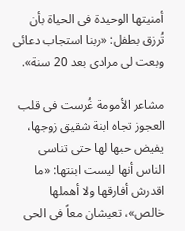أمنيتها الوحيدة فى الحياة بأن تُرزق بطفل: «ربنا استجاب دعائى وبعت لى مرادى بعد 20 سنة».

مشاعر الأمومة غُرست فى قلب العجوز تجاه ابنة شقيق زوجها، يفيض حبها لها حتى تناسى الناس أنها ليست ابنتها: «ما اقدرش أفارقها ولا أهملها خالص»، تعيشان معاً فى الحى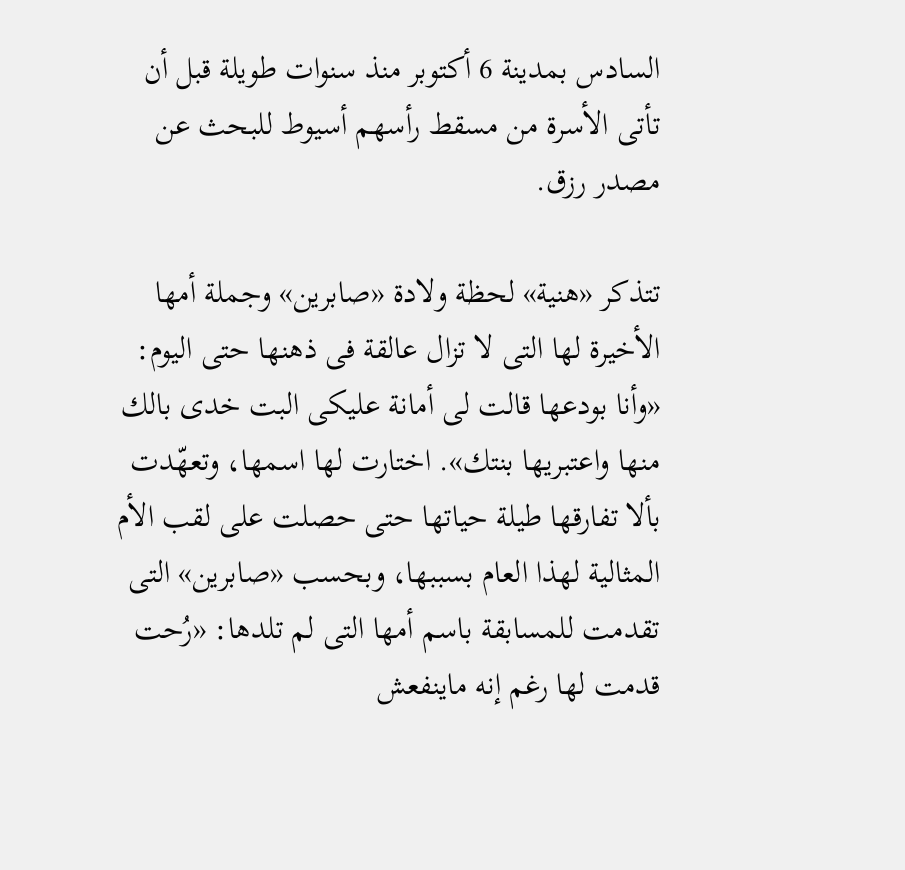السادس بمدينة 6 أكتوبر منذ سنوات طويلة قبل أن تأتى الأسرة من مسقط رأسهم أسيوط للبحث عن مصدر رزق.

تتذكر «هنية» لحظة ولادة «صابرين» وجملة أمها الأخيرة لها التى لا تزال عالقة فى ذهنها حتى اليوم: «وأنا بودعها قالت لى أمانة عليكى البت خدى بالك منها واعتبريها بنتك». اختارت لها اسمها، وتعهّدت بألا تفارقها طيلة حياتها حتى حصلت على لقب الأم المثالية لهذا العام بسببها، وبحسب «صابرين» التى تقدمت للمسابقة باسم أمها التى لم تلدها: «رُحت قدمت لها رغم إنه ماينفعش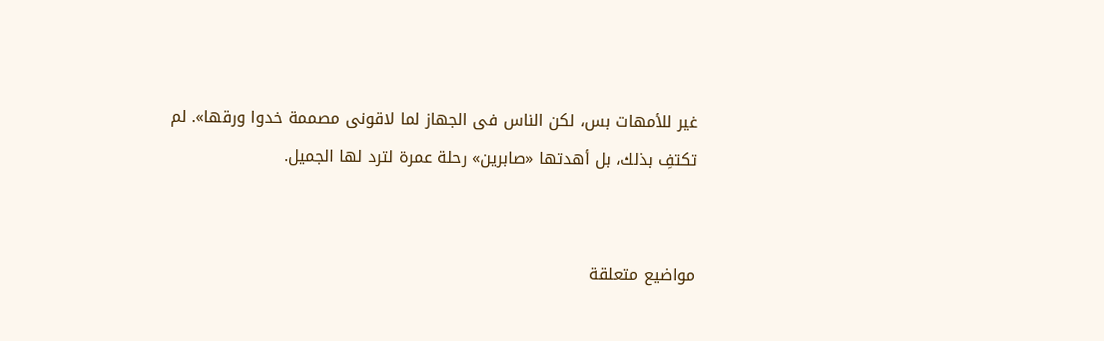غير للأمهات بس، لكن الناس فى الجهاز لما لاقونى مصممة خدوا ورقها». لم تكتفِ بذلك، بل أهدتها «صابرين» رحلة عمرة لترد لها الجميل.


مواضيع متعلقة